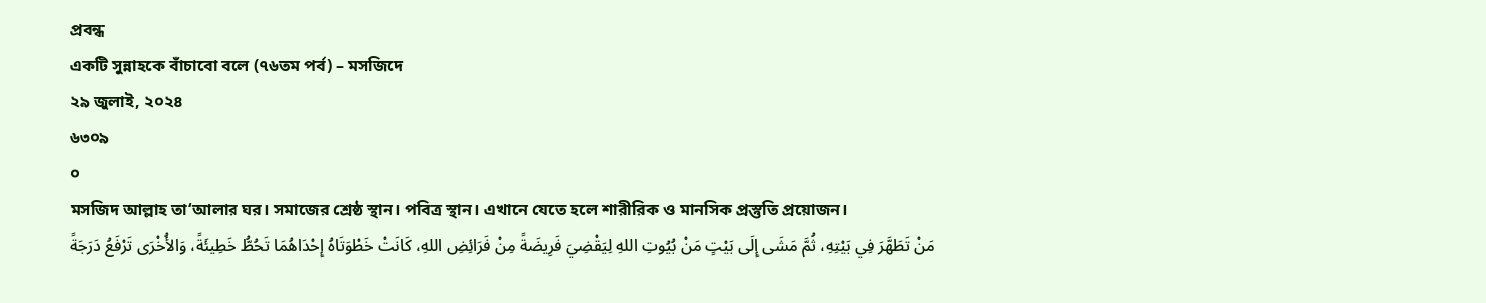প্রবন্ধ
একটি সুন্নাহকে বাঁচাবো বলে (৭৬তম পর্ব) – মসজিদে
২৯ জুলাই, ২০২৪
৬৩০৯
০
মসজিদ আল্লাহ তা‘আলার ঘর। সমাজের শ্রেষ্ঠ স্থান। পবিত্র স্থান। এখানে যেতে হলে শারীরিক ও মানসিক প্রস্তুতি প্রয়োজন।
مَنْ تَطَهَّرَ فِي بَيْتِهِ، ثُمَّ مَشَى إِلَى بَيْتٍ مَنْ بُيُوتِ اللهِ لِيَقْضِيَ فَرِيضَةً مِنْ فَرَائِضِ اللهِ، كَانَتْ خَطْوَتَاهُ إِحْدَاهُمَا تَحُطُّ خَطِيئَةً، وَالأُخْرَى تَرْفَعُ دَرَجَةً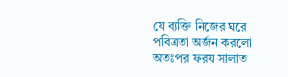যে ব্যক্তি নিজের ঘরে পবিত্রতা অর্জন করলো অতঃপর ফরয সালাত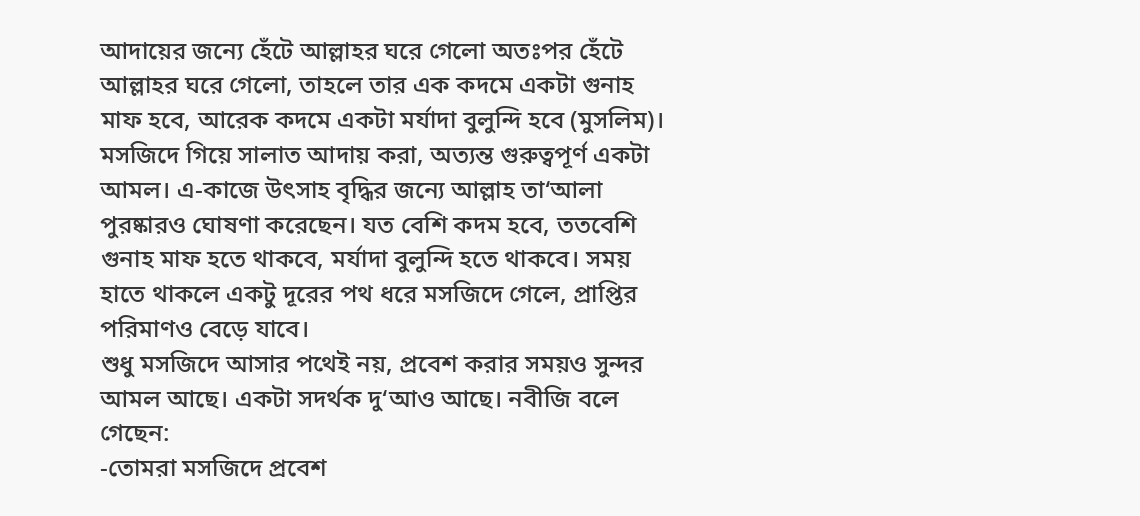আদায়ের জন্যে হেঁটে আল্লাহর ঘরে গেলো অতঃপর হেঁটে আল্লাহর ঘরে গেলো, তাহলে তার এক কদমে একটা গুনাহ মাফ হবে, আরেক কদমে একটা মর্যাদা বুলুন্দি হবে (মুসলিম)।
মসজিদে গিয়ে সালাত আদায় করা, অত্যন্ত গুরুত্বপূর্ণ একটা আমল। এ-কাজে উৎসাহ বৃদ্ধির জন্যে আল্লাহ তা‘আলা পুরষ্কারও ঘোষণা করেছেন। যত বেশি কদম হবে, ততবেশি গুনাহ মাফ হতে থাকবে, মর্যাদা বুলুন্দি হতে থাকবে। সময় হাতে থাকলে একটু দূরের পথ ধরে মসজিদে গেলে, প্রাপ্তির পরিমাণও বেড়ে যাবে।
শুধু মসজিদে আসার পথেই নয়, প্রবেশ করার সময়ও সুন্দর আমল আছে। একটা সদর্থক দু‘আও আছে। নবীজি বলে গেছেন:
-তোমরা মসজিদে প্রবেশ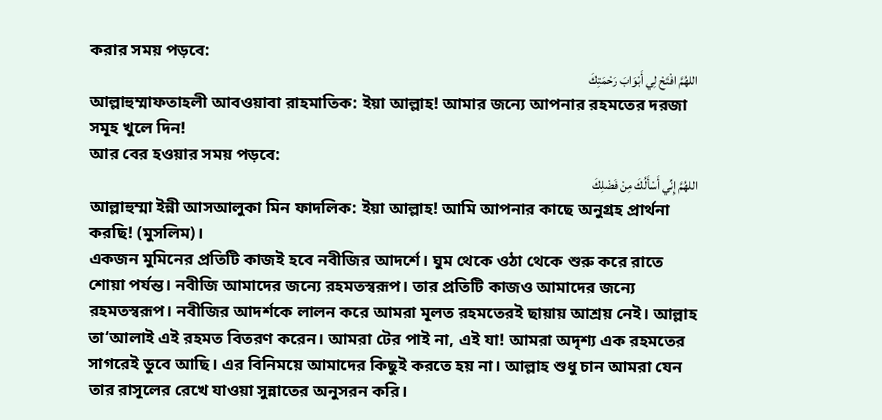করার সময় পড়বে:
اللهُمَّ افْتَحْ لِي أَبْوَابَ رَحْمَتِكَ
আল্লাহুম্মাফতাহলী আবওয়াবা রাহমাতিক: ইয়া আল্লাহ! আমার জন্যে আপনার রহমতের দরজা সমূহ খুলে দিন!
আর বের হওয়ার সময় পড়বে:
اللهُمَّ إِنِّي أَسْأَلُكَ مِنْ فَضْلِكَ
আল্লাহুম্মা ইন্নী আসআলুকা মিন ফাদলিক: ইয়া আল্লাহ! আমি আপনার কাছে অনুগ্রহ প্রার্থনা করছি! (মুসলিম)।
একজন মুমিনের প্রতিটি কাজই হবে নবীজির আদর্শে। ঘুম থেকে ওঠা থেকে শুরু করে রাতে শোয়া পর্যন্ত। নবীজি আমাদের জন্যে রহমতস্বরূপ। তার প্রতিটি কাজও আমাদের জন্যে রহমতস্বরূপ। নবীজির আদর্শকে লালন করে আমরা মূলত রহমতেরই ছায়ায় আশ্রয় নেই। আল্লাহ তা‘আলাই এই রহমত বিতরণ করেন। আমরা টের পাই না, এই যা! আমরা অদৃশ্য এক রহমতের সাগরেই ডুবে আছি। এর বিনিময়ে আমাদের কিছুই করতে হয় না। আল্লাহ শুধু চান আমরা যেন তার রাসূলের রেখে যাওয়া সুন্নাতের অনুসরন করি।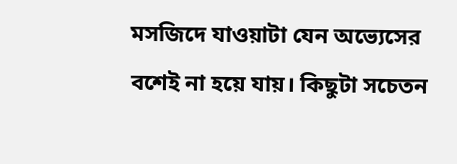মসজিদে যাওয়াটা যেন অভ্যেসের বশেই না হয়ে যায়। কিছুটা সচেতন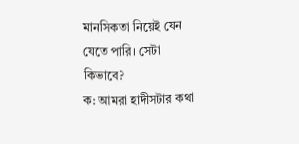মানসিকতা নিয়েই যেন যেতে পারি। সেটা কিভাবে?
ক: আমরা হাদীসটার কথা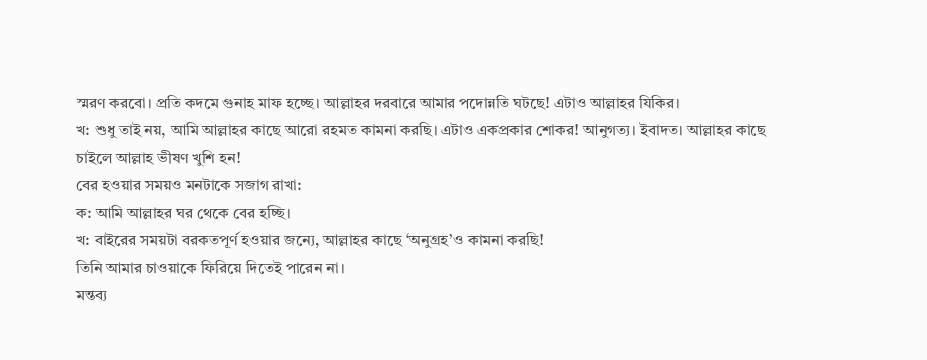স্মরণ করবো। প্রতি কদমে গুনাহ মাফ হচ্ছে। আল্লাহর দরবারে আমার পদোন্নতি ঘটছে! এটাও আল্লাহর যিকির।
খ: শুধু তাই নয়, আমি আল্লাহর কাছে আরো রহমত কামনা করছি। এটাও একপ্রকার শোকর! আনুগত্য। ইবাদত। আল্লাহর কাছে চাইলে আল্লাহ ভীষণ খুশি হন!
বের হওয়ার সময়ও মনটাকে সজাগ রাখা:
ক: আমি আল্লাহর ঘর থেকে বের হচ্ছি।
খ: বাইরের সময়টা বরকতপূর্ণ হওয়ার জন্যে, আল্লাহর কাছে ‘অনুগ্রহ’ও কামনা করছি!
তিনি আমার চাওয়াকে ফিরিয়ে দিতেই পারেন না।
মন্তব্য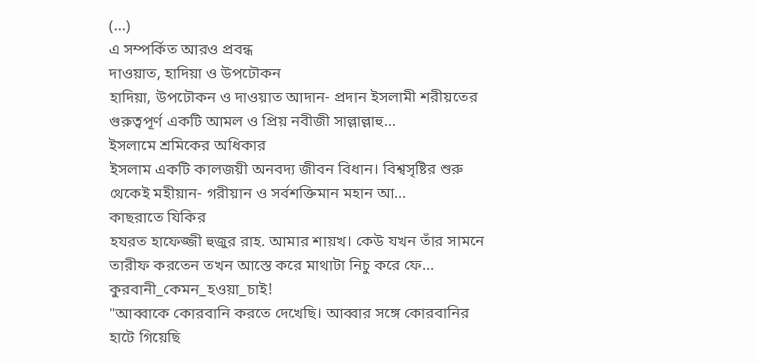(...)
এ সম্পর্কিত আরও প্রবন্ধ
দাওয়াত, হাদিয়া ও উপঢৌকন
হাদিয়া, উপঢৌকন ও দাওয়াত আদান- প্রদান ইসলামী শরীয়তের গুরুত্বপূর্ণ একটি আমল ও প্রিয় নবীজী সাল্লাল্লাহু...
ইসলামে শ্রমিকের অধিকার
ইসলাম একটি কালজয়ী অনবদ্য জীবন বিধান। বিশ্বসৃষ্টির শুরু থেকেই মহীয়ান- গরীয়ান ও সর্বশক্তিমান মহান আ...
কাছরাতে যিকির
হযরত হাফেজ্জী হুজুর রাহ. আমার শায়খ। কেউ যখন তাঁর সামনে তারীফ করতেন তখন আস্তে করে মাথাটা নিচু করে ফে...
কুরবানী_কেমন_হওয়া_চাই!
"আব্বাকে কোরবানি করতে দেখেছি। আব্বার সঙ্গে কোরবানির হাটে গিয়েছি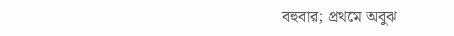বহুবার; প্রথমে অবুঝ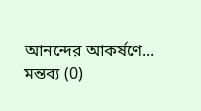আনন্দের আকর্ষণে...
মন্তব্য (0)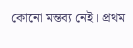কোনো মন্তব্য নেই। প্রথম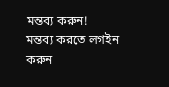মন্তব্য করুন!
মন্তব্য করতে লগইন করুন